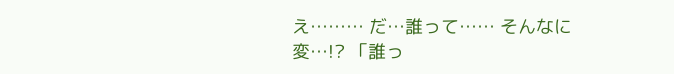え……… だ…誰って…… そんなに変…!? 「誰っ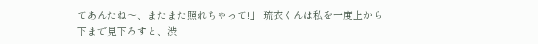てあんたね〜、またまた照れちゃって!」 琉衣くんは私を一度上から下まで見下ろすと、渋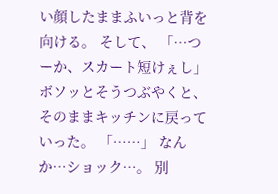い顔したままふいっと背を向ける。 そして、 「…つーか、スカート短けぇし」 ボソッとそうつぶやくと、そのままキッチンに戻っていった。 「……」 なんか…ショック…。 別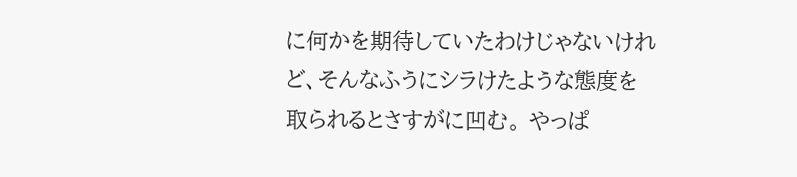に何かを期待していたわけじゃないけれど、そんなふうにシラけたような態度を取られるとさすがに凹む。 やっぱ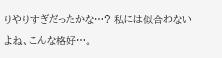りやりすぎだったかな…? 私には似合わないよね、こんな格好…。